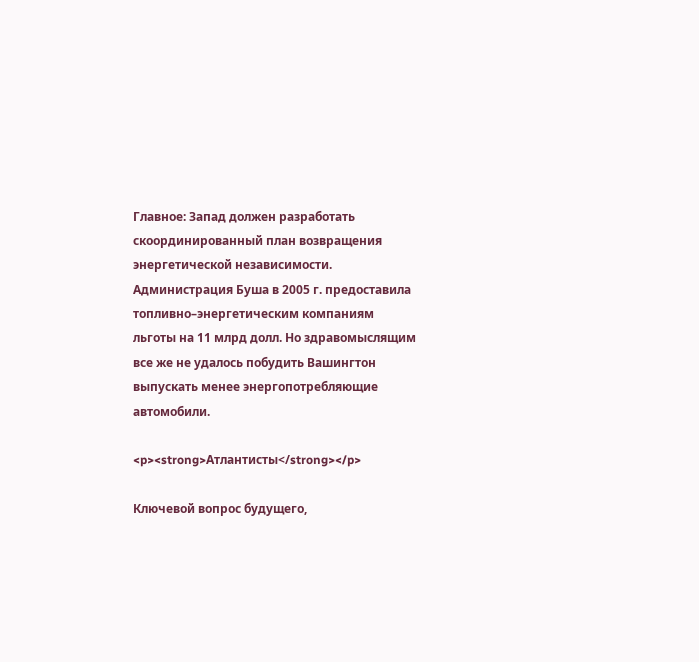Главное: Запад должен разработать скоординированный план возвращения энергетической независимости. Администрация Буша в 2005 г. предоставила топливно–энергетическим компаниям льготы на 11 млрд долл. Но здравомыслящим все же не удалось побудить Вашингтон выпускать менее энергопотребляющие автомобили.

<p><strong>Атлантисты</strong></p>

Ключевой вопрос будущего,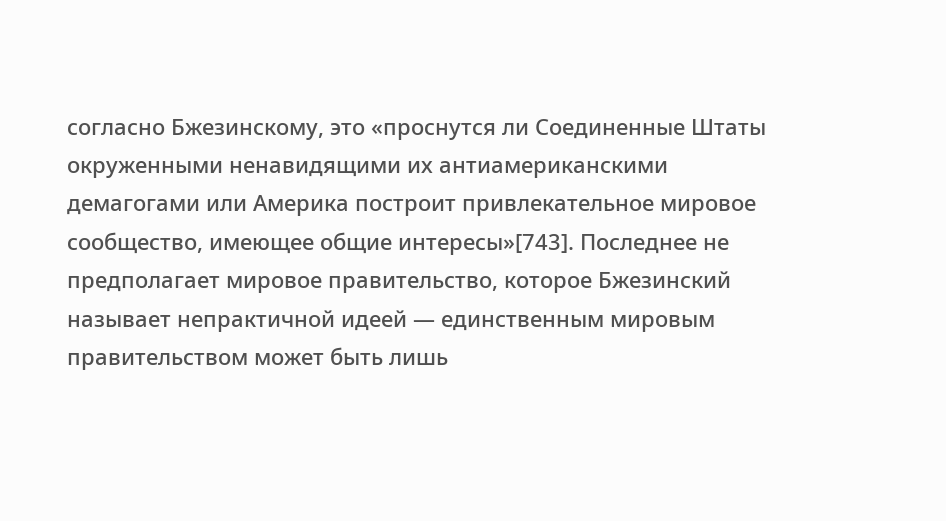согласно Бжезинскому, это «проснутся ли Соединенные Штаты окруженными ненавидящими их антиамериканскими демагогами или Америка построит привлекательное мировое сообщество, имеющее общие интересы»[743]. Последнее не предполагает мировое правительство, которое Бжезинский называет непрактичной идеей — единственным мировым правительством может быть лишь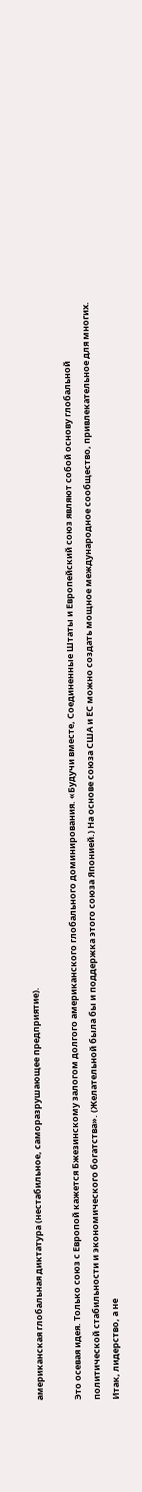американская глобальная диктатура (нестабильное, саморазрушающее предприятие).

Это осевая идея. Только союз с Европой кажется Бжезинскому залогом долгого американского глобального доминирования. «Будучи вместе, Соединенные Штаты и Европейский союз являют собой основу глобальной политической стабильности и экономического богатства». (Желательной была бы и поддержка этого союза Японией.) На основе союза США и ЕС можно создать мощное международное сообщество, привлекательное для многих. Итак, лидерство, а не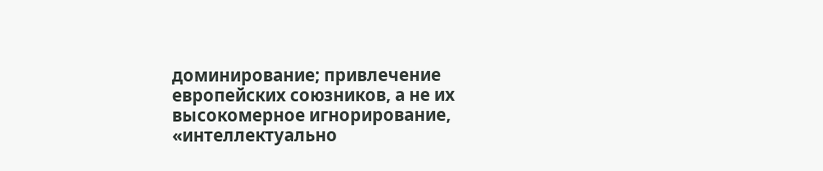доминирование; привлечение европейских союзников, а не их высокомерное игнорирование, «интеллектуально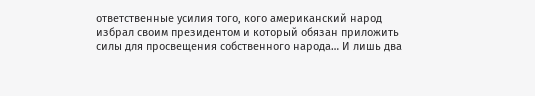ответственные усилия того, кого американский народ избрал своим президентом и который обязан приложить силы для просвещения собственного народа… И лишь два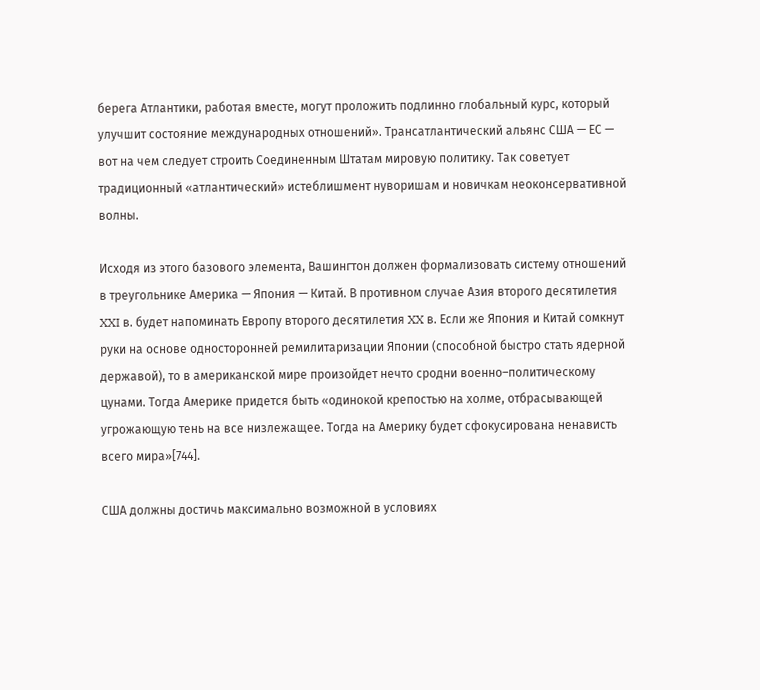берега Атлантики, работая вместе, могут проложить подлинно глобальный курс, который улучшит состояние международных отношений». Трансатлантический альянс США — ЕС — вот на чем следует строить Соединенным Штатам мировую политику. Так советует традиционный «атлантический» истеблишмент нуворишам и новичкам неоконсервативной волны.

Исходя из этого базового элемента, Вашингтон должен формализовать систему отношений в треугольнике Америка — Япония — Китай. В противном случае Азия второго десятилетия XXI в. будет напоминать Европу второго десятилетия XX в. Если же Япония и Китай сомкнут руки на основе односторонней ремилитаризации Японии (способной быстро стать ядерной державой), то в американской мире произойдет нечто сродни военно–политическому цунами. Тогда Америке придется быть «одинокой крепостью на холме, отбрасывающей угрожающую тень на все низлежащее. Тогда на Америку будет сфокусирована ненависть всего мира»[744].

США должны достичь максимально возможной в условиях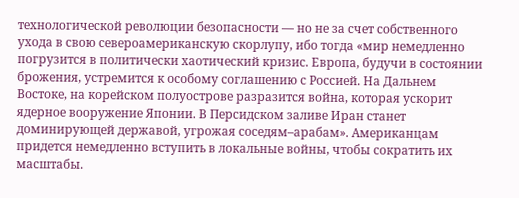технологической революции безопасности — но не за счет собственного ухода в свою североамериканскую скорлупу, ибо тогда «мир немедленно погрузится в политически хаотический кризис. Европа, будучи в состоянии брожения, устремится к особому соглашению с Россией. На Дальнем Востоке, на корейском полуострове разразится война, которая ускорит ядерное вооружение Японии. В Персидском заливе Иран станет доминирующей державой, угрожая соседям–арабам». Американцам придется немедленно вступить в локальные войны, чтобы сократить их масштабы.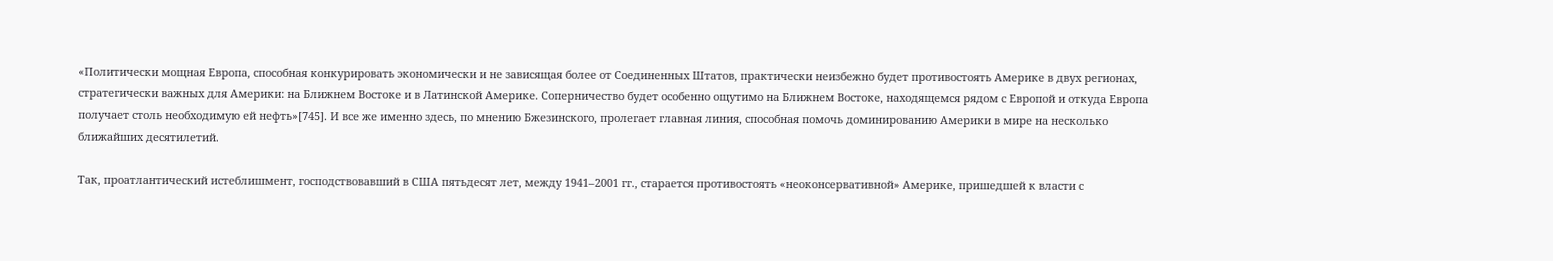«Политически мощная Европа, способная конкурировать экономически и не зависящая более от Соединенных Штатов, практически неизбежно будет противостоять Америке в двух регионах, стратегически важных для Америки: на Ближнем Востоке и в Латинской Америке. Соперничество будет особенно ощутимо на Ближнем Востоке, находящемся рядом с Европой и откуда Европа получает столь необходимую ей нефть»[745]. И все же именно здесь, по мнению Бжезинского, пролегает главная линия, способная помочь доминированию Америки в мире на несколько ближайших десятилетий.

Так, проатлантический истеблишмент, господствовавший в США пятьдесят лет, между 1941–2001 гг., старается противостоять «неоконсервативной» Америке, пришедшей к власти с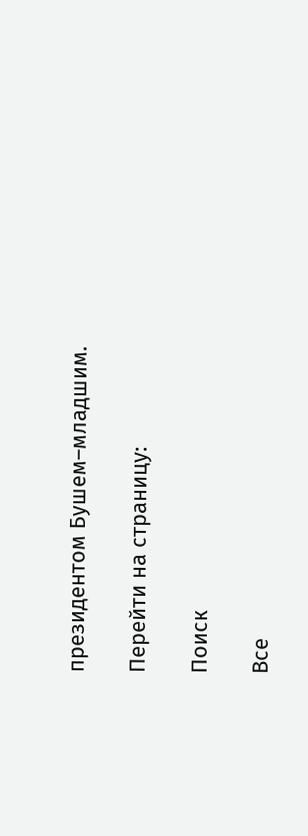президентом Бушем–младшим.

Перейти на страницу:

Поиск

Все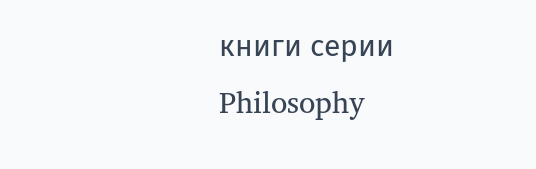книги серии Philosophy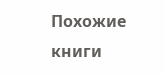Похожие книги